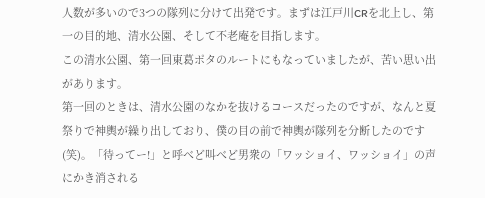人数が多いので3つの隊列に分けて出発です。まずは江戸川CRを北上し、第一の目的地、清水公園、そして不老庵を目指します。
この清水公園、第一回東葛ポタのルートにもなっていましたが、苦い思い出があります。
第一回のときは、清水公園のなかを抜けるコースだったのですが、なんと夏祭りで神輿が繰り出しており、僕の目の前で神輿が隊列を分断したのです(笑)。「待ってー!」と呼べど叫べど男衆の「ワッショイ、ワッショイ」の声にかき消される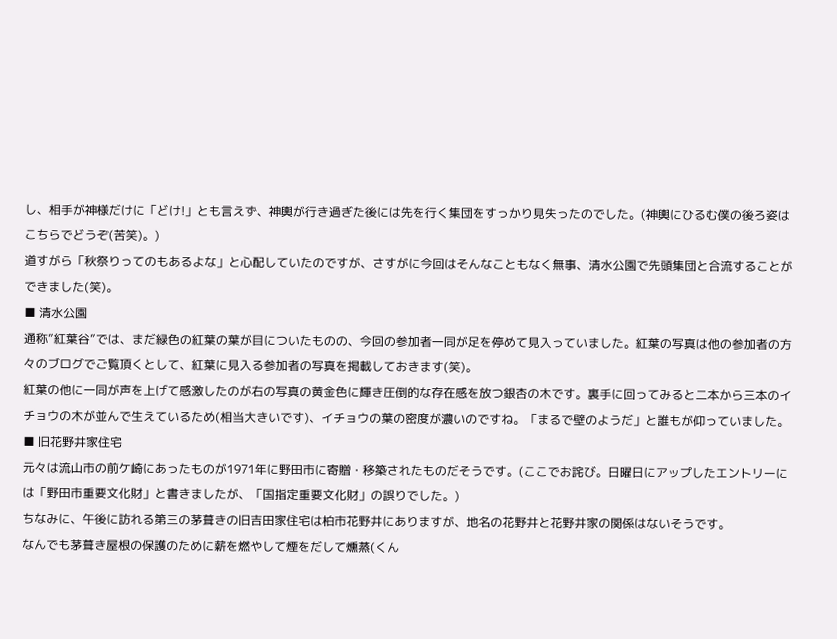し、相手が神様だけに「どけ!」とも言えず、神輿が行き過ぎた後には先を行く集団をすっかり見失ったのでした。(神輿にひるむ僕の後ろ姿はこちらでどうぞ(苦笑)。)
道すがら「秋祭りってのもあるよな」と心配していたのですが、さすがに今回はそんなこともなく無事、清水公園で先頭集団と合流することができました(笑)。
■ 清水公園
通称”紅葉谷”では、まだ緑色の紅葉の葉が目についたものの、今回の参加者一同が足を停めて見入っていました。紅葉の写真は他の参加者の方々のブログでご覧頂くとして、紅葉に見入る参加者の写真を掲載しておきます(笑)。
紅葉の他に一同が声を上げて感激したのが右の写真の黄金色に輝き圧倒的な存在感を放つ銀杏の木です。裏手に回ってみると二本から三本のイチョウの木が並んで生えているため(相当大きいです)、イチョウの葉の密度が濃いのですね。「まるで壁のようだ」と誰もが仰っていました。
■ 旧花野井家住宅
元々は流山市の前ケ崎にあったものが1971年に野田市に寄贈・移築されたものだそうです。(ここでお詫び。日曜日にアップしたエントリーには「野田市重要文化財」と書きましたが、「国指定重要文化財」の誤りでした。)
ちなみに、午後に訪れる第三の茅葺きの旧吉田家住宅は柏市花野井にありますが、地名の花野井と花野井家の関係はないそうです。
なんでも茅葺き屋根の保護のために薪を燃やして煙をだして燻蒸(くん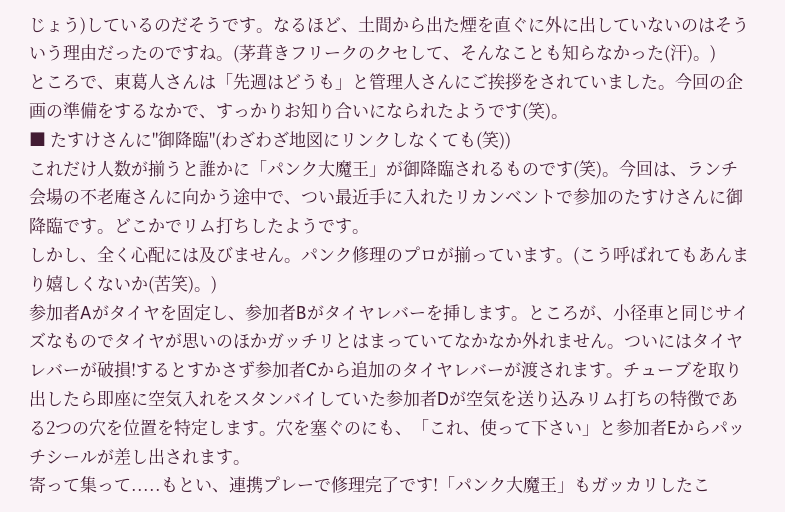じょう)しているのだそうです。なるほど、土間から出た煙を直ぐに外に出していないのはそういう理由だったのですね。(茅葺きフリークのクセして、そんなことも知らなかった(汗)。)
ところで、東葛人さんは「先週はどうも」と管理人さんにご挨拶をされていました。今回の企画の準備をするなかで、すっかりお知り合いになられたようです(笑)。
■ たすけさんに"御降臨"(わざわざ地図にリンクしなくても(笑))
これだけ人数が揃うと誰かに「パンク大魔王」が御降臨されるものです(笑)。今回は、ランチ会場の不老庵さんに向かう途中で、つい最近手に入れたリカンベントで参加のたすけさんに御降臨です。どこかでリム打ちしたようです。
しかし、全く心配には及びません。パンク修理のプロが揃っています。(こう呼ばれてもあんまり嬉しくないか(苦笑)。)
参加者Aがタイヤを固定し、参加者Bがタイヤレバーを挿します。ところが、小径車と同じサイズなものでタイヤが思いのほかガッチリとはまっていてなかなか外れません。ついにはタイヤレバーが破損!するとすかさず参加者Cから追加のタイヤレバーが渡されます。チューブを取り出したら即座に空気入れをスタンバイしていた参加者Dが空気を送り込みリム打ちの特徴である2つの穴を位置を特定します。穴を塞ぐのにも、「これ、使って下さい」と参加者Eからパッチシールが差し出されます。
寄って集って.....もとい、連携プレーで修理完了です!「パンク大魔王」もガッカリしたこ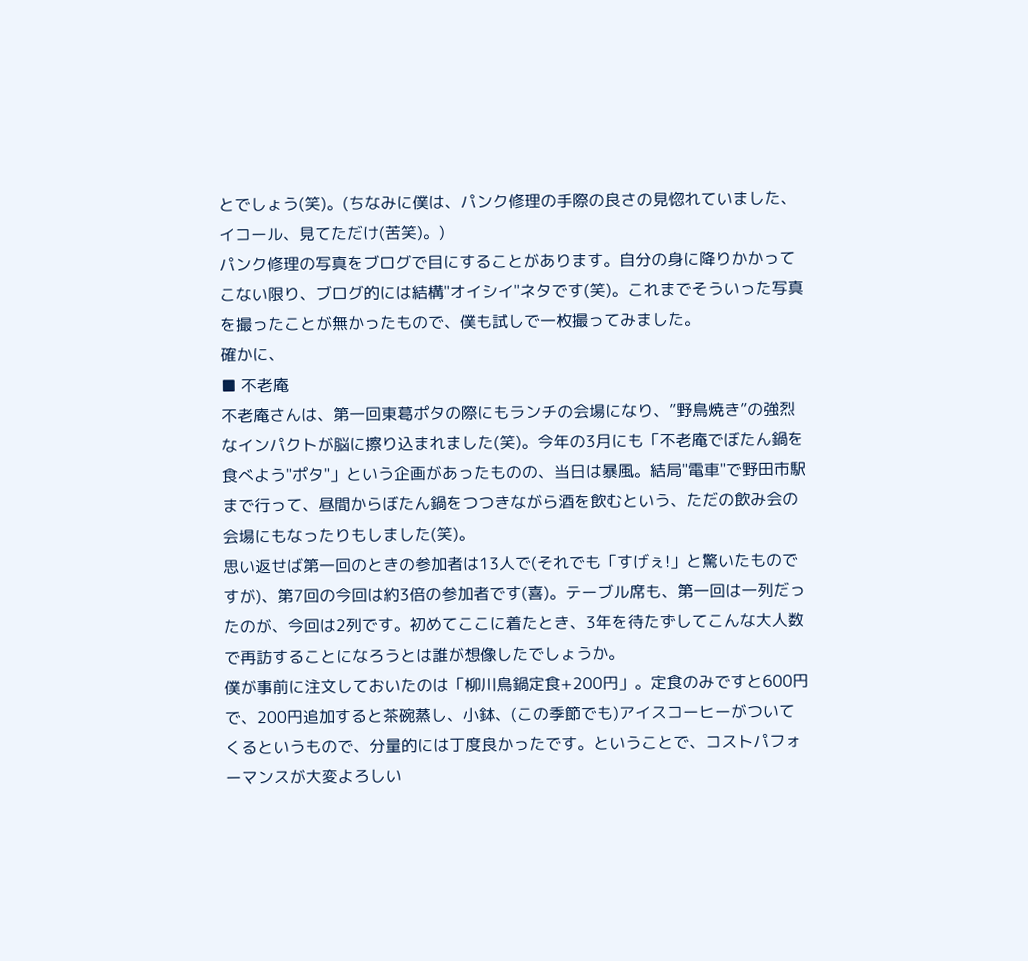とでしょう(笑)。(ちなみに僕は、パンク修理の手際の良さの見惚れていました、イコール、見てただけ(苦笑)。)
パンク修理の写真をブログで目にすることがあります。自分の身に降りかかってこない限り、ブログ的には結構"オイシイ"ネタです(笑)。これまでそういった写真を撮ったことが無かったもので、僕も試しで一枚撮ってみました。
確かに、
■ 不老庵
不老庵さんは、第一回東葛ポタの際にもランチの会場になり、”野鳥焼き”の強烈なインパクトが脳に擦り込まれました(笑)。今年の3月にも「不老庵でぼたん鍋を食べよう"ポタ"」という企画があったものの、当日は暴風。結局"電車"で野田市駅まで行って、昼間からぼたん鍋をつつきながら酒を飲むという、ただの飲み会の会場にもなったりもしました(笑)。
思い返せば第一回のときの参加者は13人で(それでも「すげぇ!」と驚いたものですが)、第7回の今回は約3倍の参加者です(喜)。テーブル席も、第一回は一列だったのが、今回は2列です。初めてここに着たとき、3年を待たずしてこんな大人数で再訪することになろうとは誰が想像したでしょうか。
僕が事前に注文しておいたのは「柳川鳥鍋定食+200円」。定食のみですと600円で、200円追加すると茶碗蒸し、小鉢、(この季節でも)アイスコーヒーがついてくるというもので、分量的には丁度良かったです。ということで、コストパフォーマンスが大変よろしい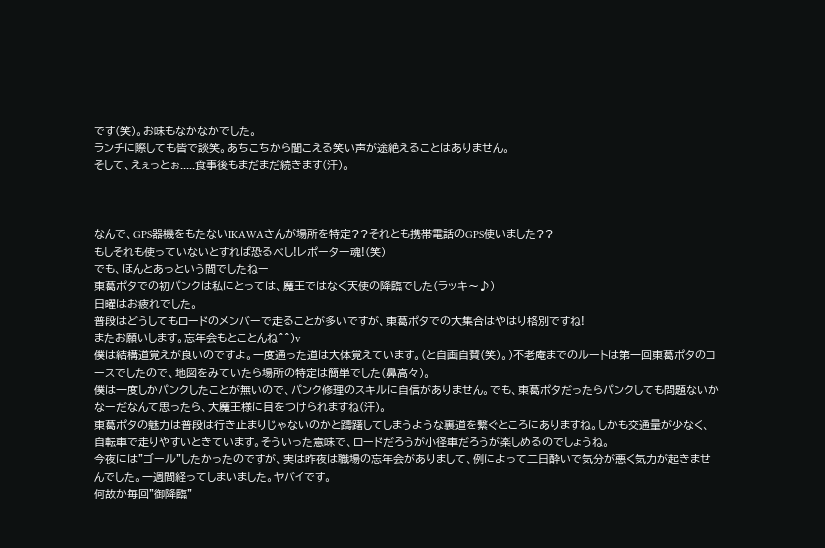です(笑)。お味もなかなかでした。
ランチに際しても皆で談笑。あちこちから聞こえる笑い声が途絶えることはありません。
そして、えぇっとぉ.....食事後もまだまだ続きます(汗)。



なんで、GPS器機をもたないIKAWAさんが場所を特定??それとも携帯電話のGPS使いました??
もしそれも使っていないとすれば恐るべし!レポーター魂!(笑)
でも、ほんとあっという間でしたねー
東葛ポタでの初パンクは私にとっては、魔王ではなく天使の降臨でした(ラッキ〜♪)
日曜はお疲れでした。
普段はどうしてもロードのメンバーで走ることが多いですが、東葛ポタでの大集合はやはり格別ですね!
またお願いします。忘年会もとことんね^^)v
僕は結構道覚えが良いのですよ。一度通った道は大体覚えています。(と自画自賛(笑)。)不老庵までのルートは第一回東葛ポタのコースでしたので、地図をみていたら場所の特定は簡単でした(鼻高々)。
僕は一度しかパンクしたことが無いので、パンク修理のスキルに自信がありません。でも、東葛ポタだったらパンクしても問題ないかなーだなんて思ったら、大魔王様に目をつけられますね(汗)。
東葛ポタの魅力は普段は行き止まりじゃないのかと躊躇してしまうような裏道を繋ぐところにありますね。しかも交通量が少なく、自転車で走りやすいときています。そういった意味で、ロードだろうが小径車だろうが楽しめるのでしょうね。
今夜には"ゴール"したかったのですが、実は昨夜は職場の忘年会がありまして、例によって二日酔いで気分が悪く気力が起きませんでした。一週間経ってしまいました。ヤバイです。
何故か毎回"御降臨"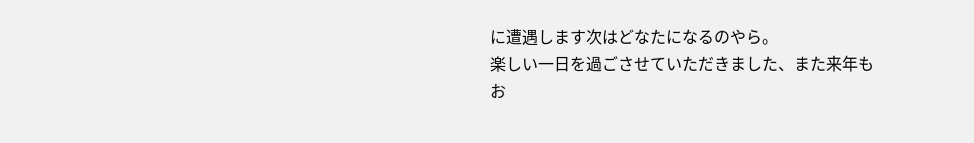に遭遇します次はどなたになるのやら。
楽しい一日を過ごさせていただきました、また来年もお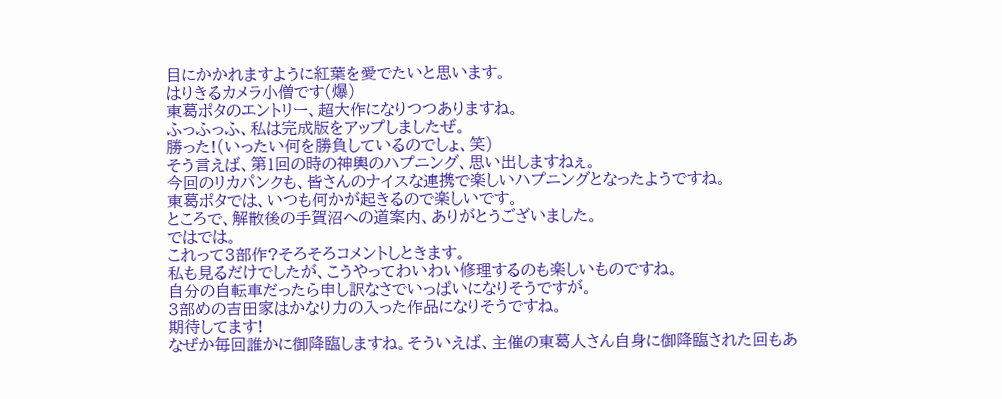目にかかれますように紅葉を愛でたいと思います。
はりきるカメラ小僧です(爆)
東葛ポタのエントリー、超大作になりつつありますね。
ふっふっふ、私は完成版をアップしましたぜ。
勝った!(いったい何を勝負しているのでしょ、笑)
そう言えば、第1回の時の神輿のハプニング、思い出しますねぇ。
今回のリカパンクも、皆さんのナイスな連携で楽しいハプニングとなったようですね。
東葛ポタでは、いつも何かが起きるので楽しいです。
ところで、解散後の手賀沼への道案内、ありがとうございました。
ではでは。
これって3部作?そろそろコメントしときます。
私も見るだけでしたが、こうやってわいわい修理するのも楽しいものですね。
自分の自転車だったら申し訳なさでいっぱいになりそうですが。
3部めの吉田家はかなり力の入った作品になりそうですね。
期待してます!
なぜか毎回誰かに御降臨しますね。そういえば、主催の東葛人さん自身に御降臨された回もあ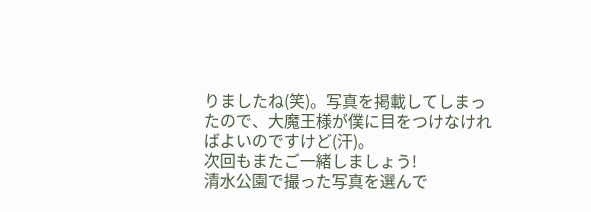りましたね(笑)。写真を掲載してしまったので、大魔王様が僕に目をつけなければよいのですけど(汗)。
次回もまたご一緒しましょう!
清水公園で撮った写真を選んで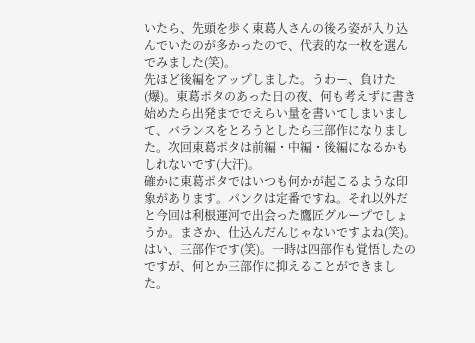いたら、先頭を歩く東葛人さんの後ろ姿が入り込んでいたのが多かったので、代表的な一枚を選んでみました(笑)。
先ほど後編をアップしました。うわー、負けた(爆)。東葛ポタのあった日の夜、何も考えずに書き始めたら出発まででえらい量を書いてしまいまして、バランスをとろうとしたら三部作になりました。次回東葛ポタは前編・中編・後編になるかもしれないです(大汗)。
確かに東葛ポタではいつも何かが起こるような印象があります。パンクは定番ですね。それ以外だと今回は利根運河で出会った鷹匠グループでしょうか。まさか、仕込んだんじゃないですよね(笑)。
はい、三部作です(笑)。一時は四部作も覚悟したのですが、何とか三部作に抑えることができました。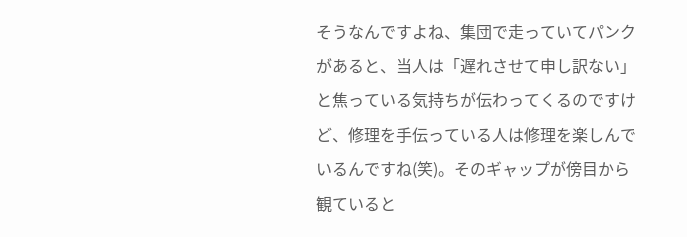そうなんですよね、集団で走っていてパンクがあると、当人は「遅れさせて申し訳ない」と焦っている気持ちが伝わってくるのですけど、修理を手伝っている人は修理を楽しんでいるんですね(笑)。そのギャップが傍目から観ていると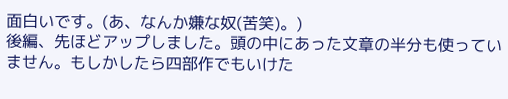面白いです。(あ、なんか嫌な奴(苦笑)。)
後編、先ほどアップしました。頭の中にあった文章の半分も使っていません。もしかしたら四部作でもいけた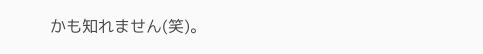かも知れません(笑)。